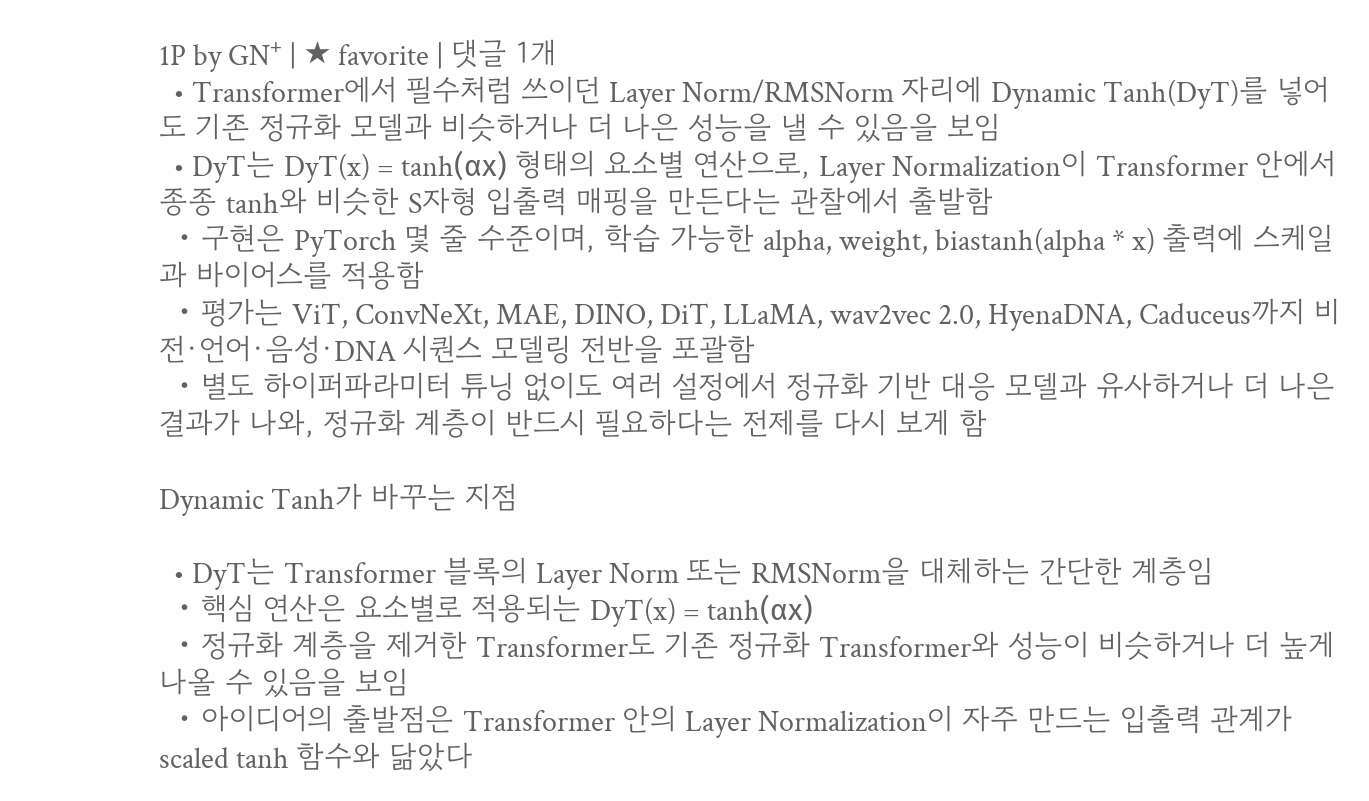1P by GN⁺ | ★ favorite | 댓글 1개
  • Transformer에서 필수처럼 쓰이던 Layer Norm/RMSNorm 자리에 Dynamic Tanh(DyT)를 넣어도 기존 정규화 모델과 비슷하거나 더 나은 성능을 낼 수 있음을 보임
  • DyT는 DyT(x) = tanh(αx) 형태의 요소별 연산으로, Layer Normalization이 Transformer 안에서 종종 tanh와 비슷한 S자형 입출력 매핑을 만든다는 관찰에서 출발함
  • 구현은 PyTorch 몇 줄 수준이며, 학습 가능한 alpha, weight, biastanh(alpha * x) 출력에 스케일과 바이어스를 적용함
  • 평가는 ViT, ConvNeXt, MAE, DINO, DiT, LLaMA, wav2vec 2.0, HyenaDNA, Caduceus까지 비전·언어·음성·DNA 시퀀스 모델링 전반을 포괄함
  • 별도 하이퍼파라미터 튜닝 없이도 여러 설정에서 정규화 기반 대응 모델과 유사하거나 더 나은 결과가 나와, 정규화 계층이 반드시 필요하다는 전제를 다시 보게 함

Dynamic Tanh가 바꾸는 지점

  • DyT는 Transformer 블록의 Layer Norm 또는 RMSNorm을 대체하는 간단한 계층임
  • 핵심 연산은 요소별로 적용되는 DyT(x) = tanh(αx)
  • 정규화 계층을 제거한 Transformer도 기존 정규화 Transformer와 성능이 비슷하거나 더 높게 나올 수 있음을 보임
  • 아이디어의 출발점은 Transformer 안의 Layer Normalization이 자주 만드는 입출력 관계가 scaled tanh 함수와 닮았다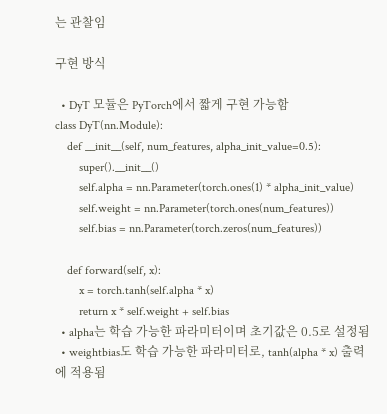는 관찰임

구현 방식

  • DyT 모듈은 PyTorch에서 짧게 구현 가능함
class DyT(nn.Module):
    def __init__(self, num_features, alpha_init_value=0.5):
        super().__init__()
        self.alpha = nn.Parameter(torch.ones(1) * alpha_init_value)
        self.weight = nn.Parameter(torch.ones(num_features))
        self.bias = nn.Parameter(torch.zeros(num_features))

    def forward(self, x):
        x = torch.tanh(self.alpha * x)
        return x * self.weight + self.bias
  • alpha는 학습 가능한 파라미터이며 초기값은 0.5로 설정됨
  • weightbias도 학습 가능한 파라미터로, tanh(alpha * x) 출력에 적용됨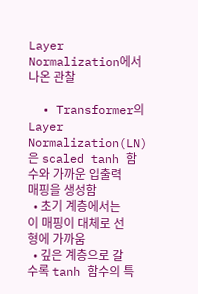Layer Normalization에서 나온 관찰

  • Transformer의 Layer Normalization(LN) 은 scaled tanh 함수와 가까운 입출력 매핑을 생성함
  • 초기 계층에서는 이 매핑이 대체로 선형에 가까움
  • 깊은 계층으로 갈수록 tanh 함수의 특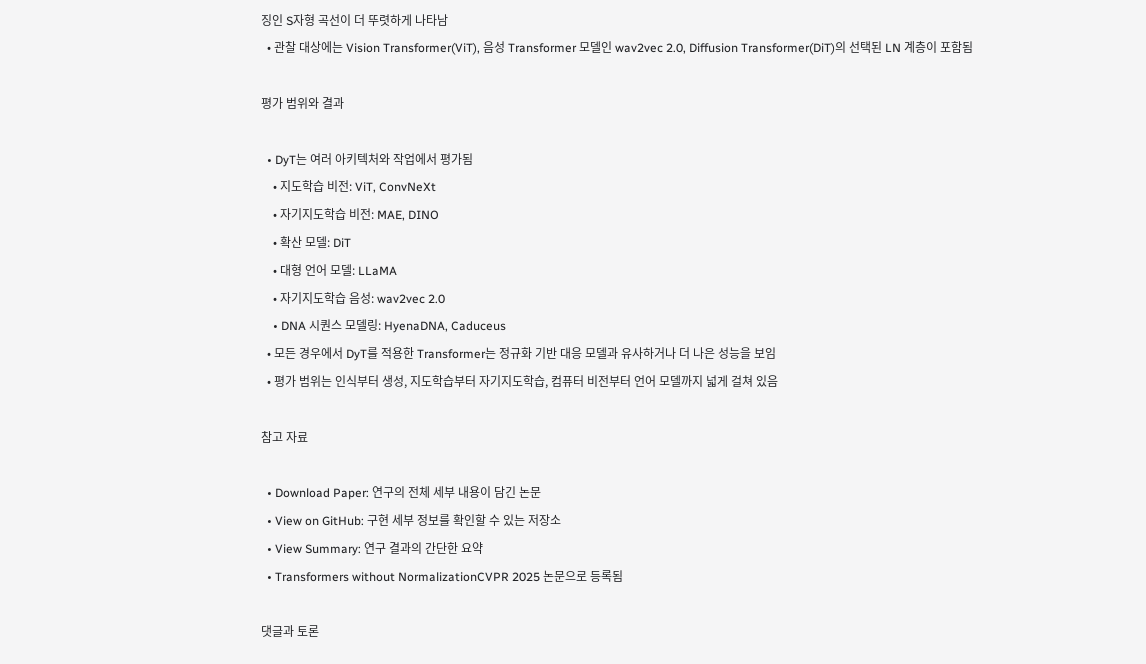징인 S자형 곡선이 더 뚜렷하게 나타남
  • 관찰 대상에는 Vision Transformer(ViT), 음성 Transformer 모델인 wav2vec 2.0, Diffusion Transformer(DiT)의 선택된 LN 계층이 포함됨

평가 범위와 결과

  • DyT는 여러 아키텍처와 작업에서 평가됨
    • 지도학습 비전: ViT, ConvNeXt
    • 자기지도학습 비전: MAE, DINO
    • 확산 모델: DiT
    • 대형 언어 모델: LLaMA
    • 자기지도학습 음성: wav2vec 2.0
    • DNA 시퀀스 모델링: HyenaDNA, Caduceus
  • 모든 경우에서 DyT를 적용한 Transformer는 정규화 기반 대응 모델과 유사하거나 더 나은 성능을 보임
  • 평가 범위는 인식부터 생성, 지도학습부터 자기지도학습, 컴퓨터 비전부터 언어 모델까지 넓게 걸쳐 있음

참고 자료

  • Download Paper: 연구의 전체 세부 내용이 담긴 논문
  • View on GitHub: 구현 세부 정보를 확인할 수 있는 저장소
  • View Summary: 연구 결과의 간단한 요약
  • Transformers without NormalizationCVPR 2025 논문으로 등록됨

댓글과 토론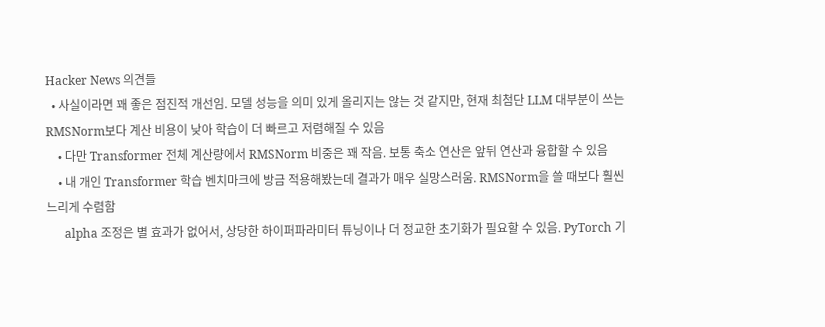Hacker News 의견들
  • 사실이라면 꽤 좋은 점진적 개선임. 모델 성능을 의미 있게 올리지는 않는 것 같지만, 현재 최첨단 LLM 대부분이 쓰는 RMSNorm보다 계산 비용이 낮아 학습이 더 빠르고 저렴해질 수 있음
    • 다만 Transformer 전체 계산량에서 RMSNorm 비중은 꽤 작음. 보통 축소 연산은 앞뒤 연산과 융합할 수 있음
    • 내 개인 Transformer 학습 벤치마크에 방금 적용해봤는데 결과가 매우 실망스러움. RMSNorm을 쓸 때보다 훨씬 느리게 수렴함
      alpha 조정은 별 효과가 없어서, 상당한 하이퍼파라미터 튜닝이나 더 정교한 초기화가 필요할 수 있음. PyTorch 기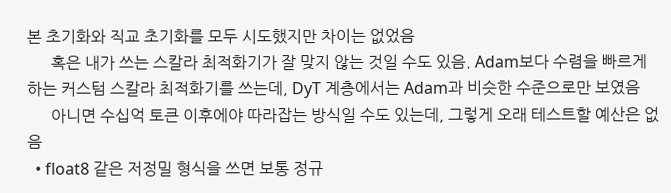본 초기화와 직교 초기화를 모두 시도했지만 차이는 없었음
      혹은 내가 쓰는 스칼라 최적화기가 잘 맞지 않는 것일 수도 있음. Adam보다 수렴을 빠르게 하는 커스텀 스칼라 최적화기를 쓰는데, DyT 계층에서는 Adam과 비슷한 수준으로만 보였음
      아니면 수십억 토큰 이후에야 따라잡는 방식일 수도 있는데, 그렇게 오래 테스트할 예산은 없음
  • float8 같은 저정밀 형식을 쓰면 보통 정규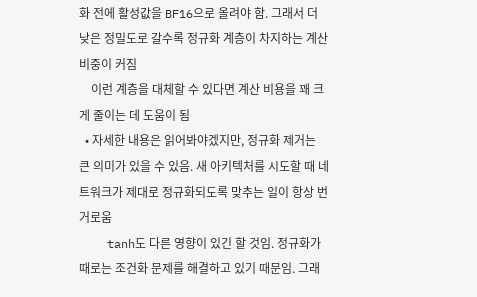화 전에 활성값을 BF16으로 올려야 함. 그래서 더 낮은 정밀도로 갈수록 정규화 계층이 차지하는 계산 비중이 커짐
    이런 계층을 대체할 수 있다면 계산 비용을 꽤 크게 줄이는 데 도움이 됨
  • 자세한 내용은 읽어봐야겠지만, 정규화 제거는 큰 의미가 있을 수 있음. 새 아키텍처를 시도할 때 네트워크가 제대로 정규화되도록 맞추는 일이 항상 번거로움
    tanh도 다른 영향이 있긴 할 것임. 정규화가 때로는 조건화 문제를 해결하고 있기 때문임. 그래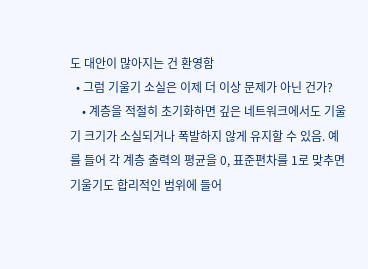도 대안이 많아지는 건 환영함
  • 그럼 기울기 소실은 이제 더 이상 문제가 아닌 건가?
    • 계층을 적절히 초기화하면 깊은 네트워크에서도 기울기 크기가 소실되거나 폭발하지 않게 유지할 수 있음. 예를 들어 각 계층 출력의 평균을 0, 표준편차를 1로 맞추면 기울기도 합리적인 범위에 들어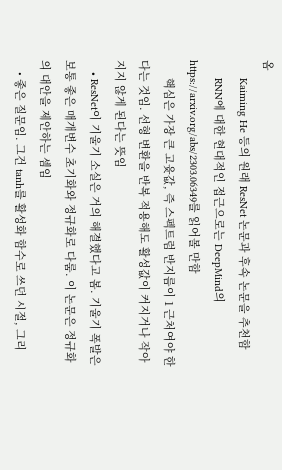옴
      Kaiming He 등의 원래 ResNet 논문과 후속 논문을 추천함
      RNN에 대한 현대적인 접근으로는 DeepMind의 https://arxiv.org/abs/2303.06349를 읽어볼 만함
      핵심은 가장 큰 고윳값, 즉 스펙트럼 반지름이 1 근처여야 한다는 것임. 선형 변환을 반복 적용해도 활성값이 커지거나 작아지지 않게 된다는 뜻임
    • ResNet이 기울기 소실은 거의 해결했다고 봄. 기울기 폭발은 보통 좋은 매개변수 초기화와 정규화로 다룸. 이 논문은 정규화의 대안을 제안하는 셈임
    • 좋은 질문임. 그건 tanh를 활성화 함수로 쓰던 시절, 그리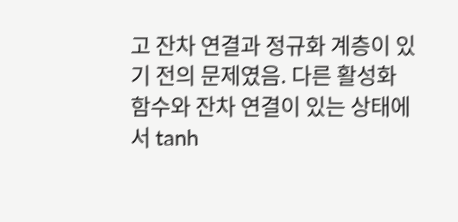고 잔차 연결과 정규화 계층이 있기 전의 문제였음. 다른 활성화 함수와 잔차 연결이 있는 상태에서 tanh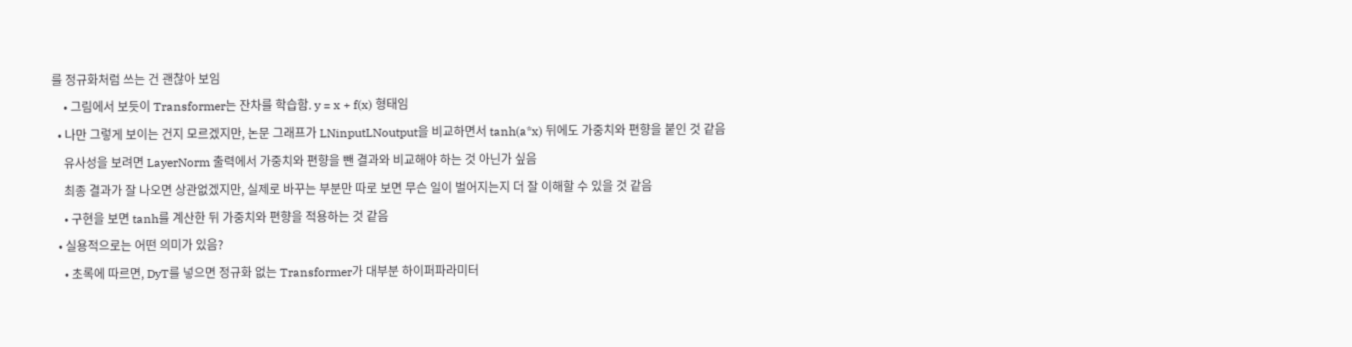를 정규화처럼 쓰는 건 괜찮아 보임
    • 그림에서 보듯이 Transformer는 잔차를 학습함. y = x + f(x) 형태임
  • 나만 그렇게 보이는 건지 모르겠지만, 논문 그래프가 LNinputLNoutput을 비교하면서 tanh(a*x) 뒤에도 가중치와 편향을 붙인 것 같음
    유사성을 보려면 LayerNorm 출력에서 가중치와 편향을 뺀 결과와 비교해야 하는 것 아닌가 싶음
    최종 결과가 잘 나오면 상관없겠지만, 실제로 바꾸는 부분만 따로 보면 무슨 일이 벌어지는지 더 잘 이해할 수 있을 것 같음
    • 구현을 보면 tanh를 계산한 뒤 가중치와 편향을 적용하는 것 같음
  • 실용적으로는 어떤 의미가 있음?
    • 초록에 따르면, DyT를 넣으면 정규화 없는 Transformer가 대부분 하이퍼파라미터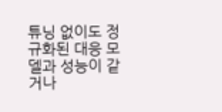튜닝 없이도 정규화된 대응 모델과 성능이 같거나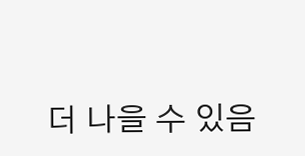더 나을 수 있음